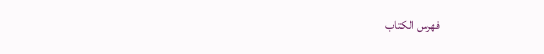فهرس الكتاب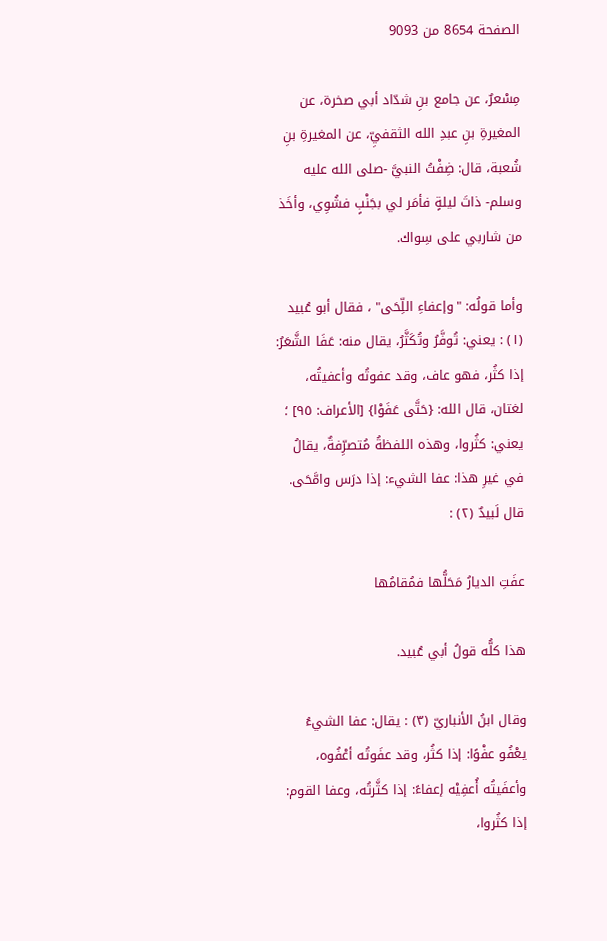الصفحة 8654 من 9093

مِسْعرٌ، عن جامع بنِ شدّاد أبي صخرة، عن المغيرةِ بنِ عبدِ الله الثقفيِّ، عن المغيرةِ بنِ شُعبة، قال: ضِفْتُ النبيَّ -صلى الله عليه وسلم- ذاتَ ليلةٍ فأمَر لي بجَنْبٍ فشُوِي، وأخَذ من شاربي على سِواك.

وأما قولُه: "وإعفاءِ اللِّحَى" ، فقال أبو عُبيد (١) : يعني: تُوفَّرُ وتُكَثَّرُ، يقال منه: عَفَا الشَّعَرُ: إذا كثُر، فهو عاف، وقد عفوتُه وأعفيتُه، لغتان، قال الله: {حَتَّى عَفَوْا} [الأعراف: ٩٥] ؛ يعني: كثُروا، وهذه اللفظةُ مُتصرِّفةٌ، يقالُ في غيرِ هذا: عفا الشيء: إذا درَس وامَّحَى. قال لَبيدٌ (٢) :

عفَتِ الديارُ مَحَلُّها فمُقامُها

هذا كلُّه قولُ أبي عُبيد.

وقال ابنُ الأنباريّ (٣) : يقال: عفا الشيءُ يعْفُو عفْوًا: إذا كثُر، وقد عفَوتُه أعْفُوه، وأعفَيتُه أُعفِيْه إعفاءً: إذا كثَّرتُه، وعفا القوم: إذا كثُروا،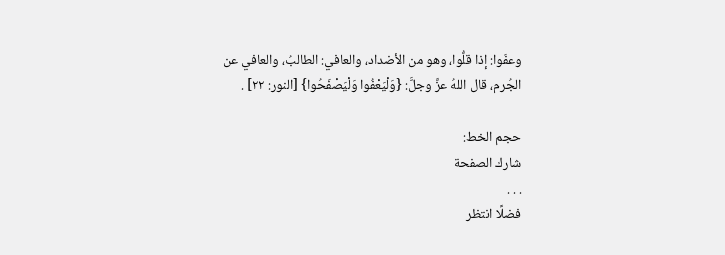وعفَوا: إذا قلُّوا، وهو من الأضداد، والعافي: الطالبُ، والعافي عن الجُرم، قال اللهُ عزَّ وجلَّ: {وَلْيَعْفُوا وَلْيَصْفَحُوا} [النور: ٢٢] .

حجم الخط:
شارك الصفحة
. . .
فضلًا انتظر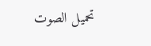تحميل الصوت